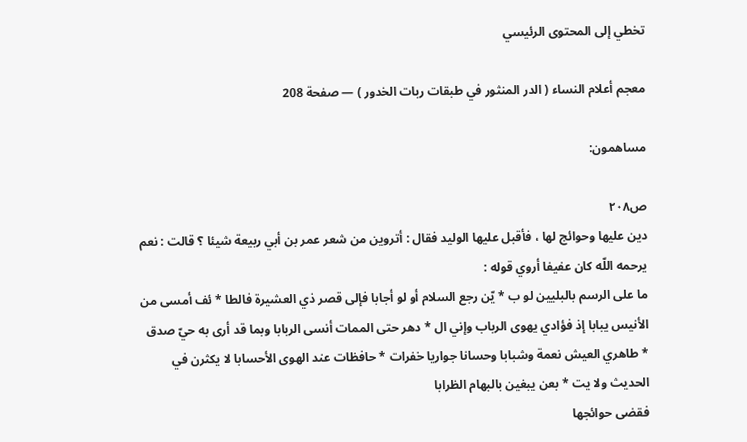تخطي إلى المحتوى الرئيسي

معجم أعلام النساء ( الدر المنثور في طبقات ربات الخدور ) — صفحة 208

مساهمون:

ص٢٠٨
دين عليها وحوائج لها ، فأقبل عليها الوليد فقال : أتروين من شعر عمر بن أبي ربيعة شيئا ؟ قالت : نعم يرحمه اللّه كان عفيفا أروي قوله :
ما على الرسم بالبليين لو ب * يّن رجع السلام أو لو أجابا فإلى قصر ذي العشيرة فالطا * ئف أمسى من الأنيس يبابا إذ فؤادي يهوى الرباب وإني ال * دهر حتى الممات أنسى الربابا وبما قد أرى به حيّ صدق * طاهري العيش نعمة وشبابا وحسانا جواريا خفرات * حافظات عند الهوى الأحسابا لا يكثرن في الحديث ولا يت * بعن يبغين بالبهام الظرابا
فقضى حوائجها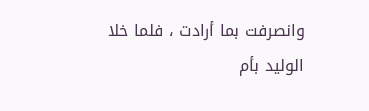وانصرفت بما أرادت ، فلما خلا الوليد بأم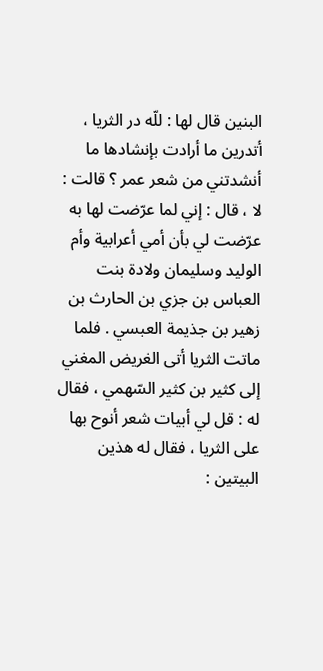البنين قال لها : للّه در الثريا ، أتدرين ما أرادت بإنشادها ما أنشدتني من شعر عمر ؟ قالت : لا ، قال : إني لما عرّضت لها به عرّضت لي بأن أمي أعرابية وأم الوليد وسليمان ولادة بنت العباس بن جزي بن الحارث بن زهير بن جذيمة العبسي . فلما ماتت الثريا أتى الغريض المغني إلى كثير بن كثير السّهمي ، فقال له : قل لي أبيات شعر أنوح بها على الثريا ، فقال له هذين البيتين :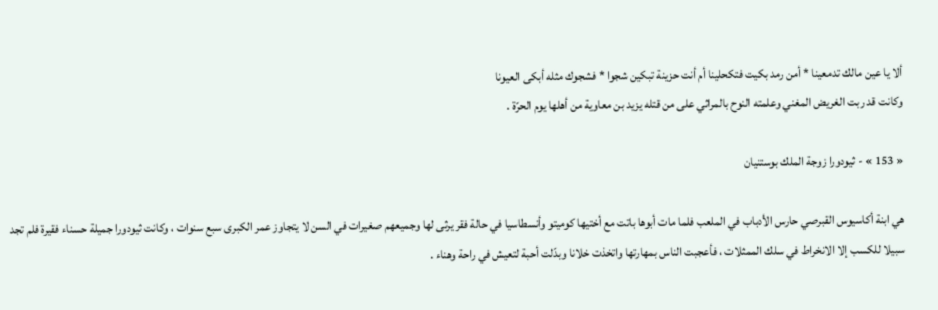ألا يا عين مالك تدمعينا * أمن رمد بكيت فتكحلينا أم أنت حزينة تبكين شجوا * فشجوك مثله أبكى العيونا
وكانت قد ربت الغريض المغني وعلمته النوح بالمراثي على من قتله يزيد بن معاوية من أهلها يوم الحرّة .

« 153 » - ثيودورا زوجة الملك بوستنيان

هي ابنة أكاسيوس القبرصي حارس الأدباب في الملعب فلما مات أبوها باتت مع أختيها كوميتو وأنسطاسيا في حالة فقر يرثى لها وجميعهم صغيرات في السن لا يتجاوز عمر الكبرى سبع سنوات ، وكانت ثيودورا جميلة حسناء فقيرة فلم تجد سبيلا للكسب إلا الانخراط في سلك الممثلات ، فأعجبت الناس بمهارتها واتخذت خلانا وبدّلت أحبة لتعيش في راحة وهناء .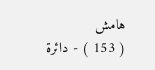هامش
( 153 ) - دائرة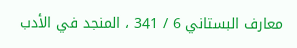معارف البستاني 6 / 341 ، المنجد في الأدب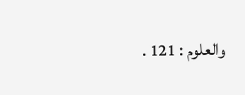والعلوم : 121 .